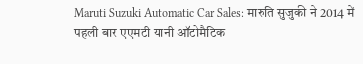Maruti Suzuki Automatic Car Sales: मारुति सुजुकी ने 2014 में पहली बार एएमटी यानी ऑटोमैटिक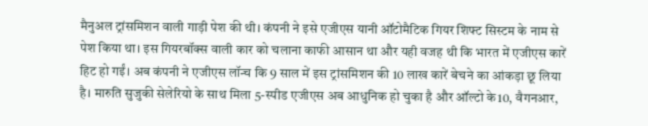मैनुअल ट्रांसमिशन वाली गाड़ी पेश की थी। कंपनी ने इसे एजीएस यानी ऑटोमैटिक गियर शिफ्ट सिस्टम के नाम से पेश किया था। इस गियरबॉक्स वाली कार को चलाना काफी आसान था और यही वजह थी कि भारत में एजीएस कारें हिट हो गईं। अब कंपनी ने एजीएस लॉन्च कि 9 साल में इस ट्रांसमिशन की 10 लाख कारें बेचने का आंकड़ा छू लिया है। मारुति सुजुकी सेलेरियो के साथ मिला 5-स्पीड एजीएस अब आधुनिक हो चुका है और ऑल्टो के10, वैगनआर,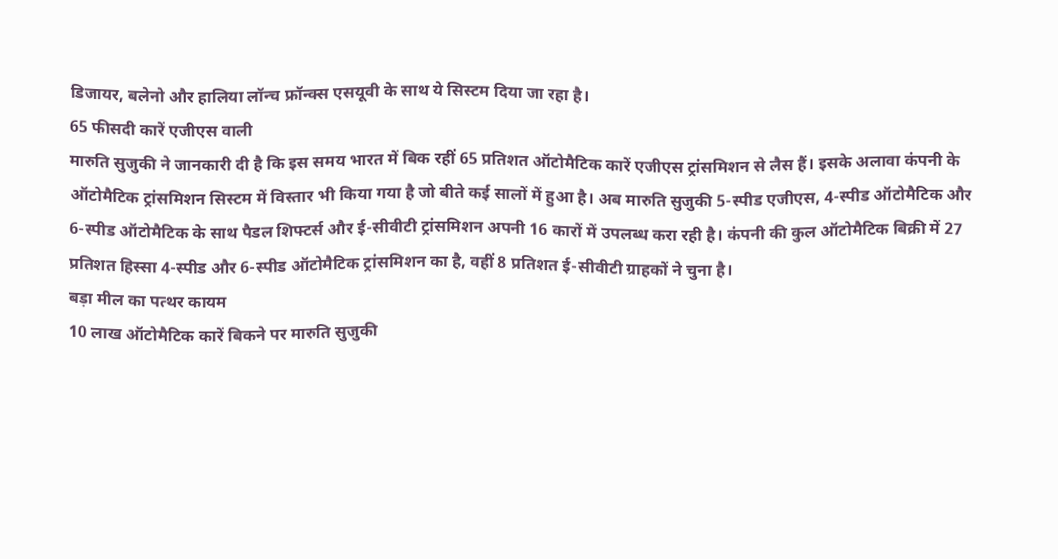डिजायर, बलेनो और हालिया लॉन्च फ्रॉन्क्स एसयूवी के साथ ये सिस्टम दिया जा रहा है।
65 फीसदी कारें एजीएस वाली
मारुति सुजुकी ने जानकारी दी है कि इस समय भारत में बिक रहीं 65 प्रतिशत ऑटोमैटिक कारें एजीएस ट्रांसमिशन से लैस हैं। इसके अलावा कंपनी के ऑटोमैटिक ट्रांसमिशन सिस्टम में विस्तार भी किया गया है जो बीते कई सालों में हुआ है। अब मारुति सुजुकी 5-स्पीड एजीएस, 4-स्पीड ऑटोमैटिक और 6-स्पीड ऑटोमैटिक के साथ पैडल शिफ्टर्स और ई-सीवीटी ट्रांसमिशन अपनी 16 कारों में उपलब्ध करा रही है। कंपनी की कुल ऑटोमैटिक बिक्री में 27 प्रतिशत हिस्सा 4-स्पीड और 6-स्पीड ऑटोमैटिक ट्रांसमिशन का है, वहीं 8 प्रतिशत ई-सीवीटी ग्राहकों ने चुना है।
बड़ा मील का पत्थर कायम
10 लाख ऑटोमैटिक कारें बिकने पर मारुति सुजुकी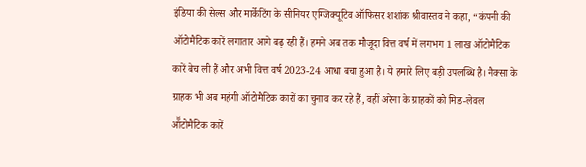इंडिया की सेल्स और मार्केटिंग के सीनियर एग्जिक्यूटिव ऑफिसर शशांक श्रीवास्तव ने कहा, “कंपनी की ऑटोमैटिक कारें लगातार आगे बढ़ रही हैं। हमने अब तक मौजूदा वित्त वर्ष में लगभग 1 लाख ऑटोमैटिक कारें बेच ली हैं और अभी वित्त वर्ष 2023-24 आधा बचा हुआ है। ये हमारे लिए बड़ी उपलब्धि है। नैक्सा के ग्राहक भी अब महंगी ऑटोमैटिक कारों का चुनाव कर रहे हैं, वहीं अरेना के ग्राहकों को मिड-लेवल ऑॅटोमैटिक कारें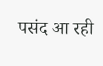पसंद आ रही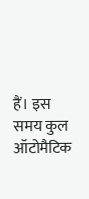हैं। इस समय कुल ऑटोमैटिक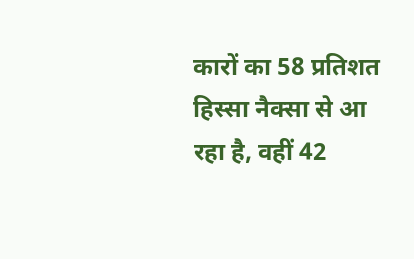कारों का 58 प्रतिशत हिस्सा नैक्सा से आ रहा है, वहीं 42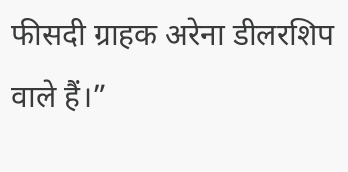फीसदी ग्राहक अरेना डीलरशिप वाले हैं।”